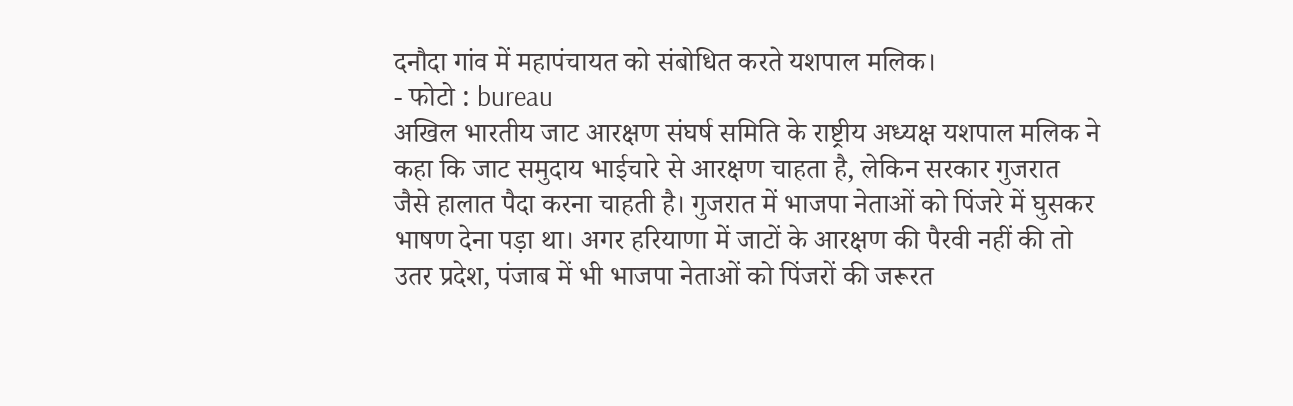दनौदा गांव में महापंचायत को संबोधित करते यशपाल मलिक।
- फोटो : bureau
अखिल भारतीय जाट आरक्षण संघर्ष समिति के राष्ट्रीय अध्यक्ष यशपाल मलिक ने कहा कि जाट समुदाय भाईचारे से आरक्षण चाहता है, लेकिन सरकार गुजरात जैसे हालात पैदा करना चाहती है। गुजरात में भाजपा नेताओं को पिंजरे में घुसकर भाषण देना पड़ा था। अगर हरियाणा में जाटों के आरक्षण की पैरवी नहीं की तो उतर प्रदेश, पंजाब में भी भाजपा नेताओं को पिंजरों की जरूरत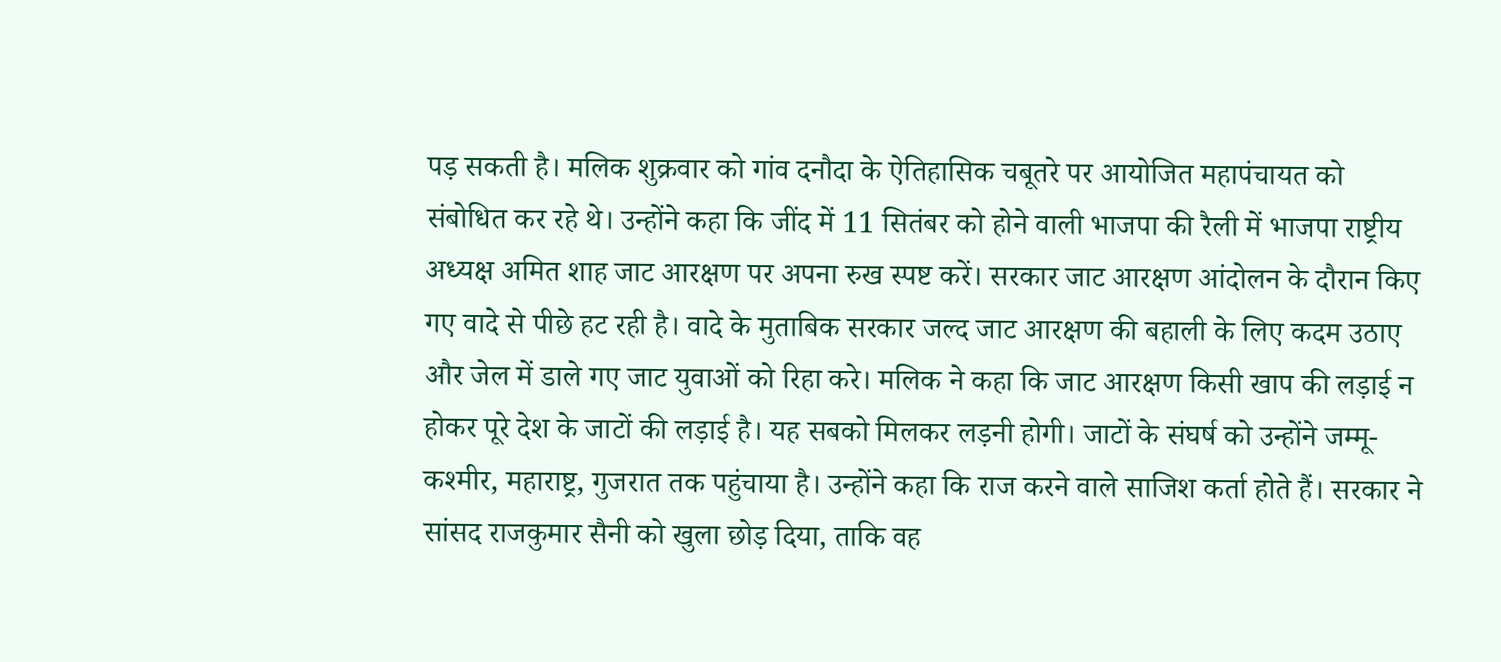पड़ सकती है। मलिक शुक्रवार को गांव दनौदा के ऐतिहासिक चबूतरे पर आयोजित महापंचायत को संबोधित कर रहे थे। उन्होंने कहा कि जींद में 11 सितंबर को होने वाली भाजपा की रैली में भाजपा राष्ट्रीय अध्यक्ष अमित शाह जाट आरक्षण पर अपना रुख स्पष्ट करें। सरकार जाट आरक्षण आंदोलन के दौरान किए गए वादे से पीछे हट रही है। वादे के मुताबिक सरकार जल्द जाट आरक्षण की बहाली के लिए कदम उठाए और जेल में डाले गए जाट युवाओं को रिहा करे। मलिक ने कहा कि जाट आरक्षण किसी खाप की लड़ाई न होकर पूरे देश के जाटों की लड़ाई है। यह सबको मिलकर लड़नी होगी। जाटों के संघर्ष को उन्होंने जम्मू-कश्मीर, महाराष्ट्र, गुजरात तक पहुंचाया है। उन्होंने कहा कि राज करने वाले साजिश कर्ता होते हैं। सरकार ने सांसद राजकुमार सैनी को खुला छोड़ दिया, ताकि वह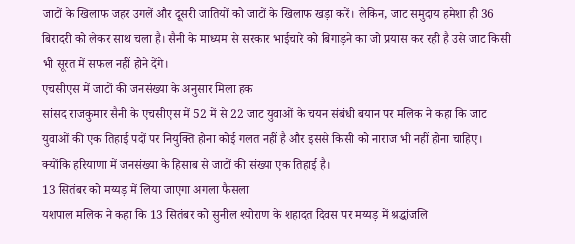जाटों के खिलाफ जहर उगलें और दूसरी जातियों को जाटों के खिलाफ खड़ा करें। लेकिन, जाट समुदाय हमेशा ही 36 बिरादरी को लेकर साथ चला है। सैनी के माध्यम से सरकार भाईचारे को बिगाड़ने का जो प्रयास कर रही है उसे जाट किसी भी सूरत में सफल नहीं होने देंगे।
एचसीएस में जाटों की जनसंख्या के अनुसार मिला हक
सांसद राजकुमार सैनी के एचसीएस में 52 में से 22 जाट युवाओं के चयन संबंधी बयान पर मलिक ने कहा कि जाट युवाओं की एक तिहाई पदों पर नियुक्ति होना कोई गलत नहीं है और इससे किसी को नाराज भी नहीं होना चाहिए। क्योंकि हरियाणा में जनसंख्या के हिसाब से जाटों की संख्या एक तिहाई है।
13 सितंबर को मय्यड़ में लिया जाएगा अगला फैसला
यशपाल मलिक ने कहा कि 13 सितंबर को सुनील श्योराण के शहादत दिवस पर मय्यड़ में श्रद्धांजलि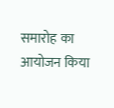समारोह का आयोजन किया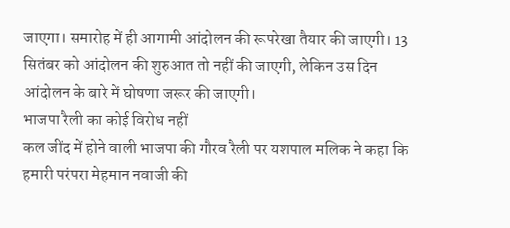जाएगा। समारोह में ही आगामी आंदोलन की रूपरेखा तैयार की जाएगी। 13 सितंबर को आंदोलन की शुरुआत तो नहीं की जाएगी, लेकिन उस दिन आंदोलन के बारे में घोषणा जरूर की जाएगी।
भाजपा रैली का कोई विरोध नहीं
कल जींद में होने वाली भाजपा की गौरव रैली पर यशपाल मलिक ने कहा कि हमारी परंपरा मेहमान नवाजी की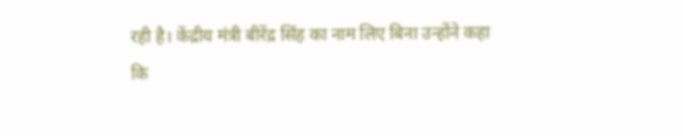रही है। केंद्रीय मंत्री बीरेंद्र सिंह का नाम लिए बिना उन्होंने कहा कि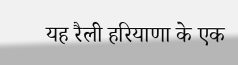यह रैली हरियाणा के एक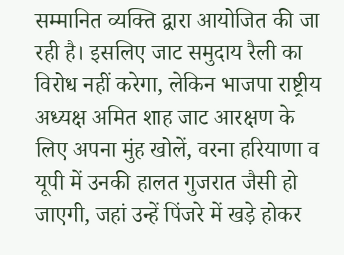सम्मानित व्यक्ति द्वारा आयोजित की जा रही है। इसलिए जाट समुदाय रैली का विरोध नहीं करेगा, लेकिन भाजपा राष्ट्रीय अध्यक्ष अमित शाह जाट आरक्षण के लिए अपना मुंह खोलें, वरना हरियाणा व यूपी में उनकी हालत गुजरात जैसी हो जाएगी, जहां उन्हें पिंजरे में खड़े होकर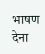भाषण देना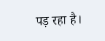पड़ रहा है।